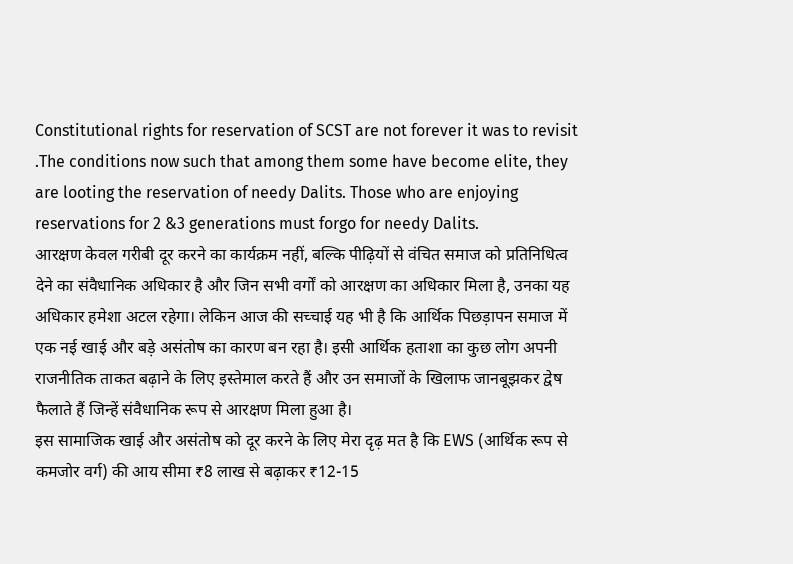Constitutional rights for reservation of SCST are not forever it was to revisit .The conditions now such that among them some have become elite, they are looting the reservation of needy Dalits. Those who are enjoying reservations for 2 &3 generations must forgo for needy Dalits.
आरक्षण केवल गरीबी दूर करने का कार्यक्रम नहीं, बल्कि पीढ़ियों से वंचित समाज को प्रतिनिधित्व देने का संवैधानिक अधिकार है और जिन सभी वर्गों को आरक्षण का अधिकार मिला है, उनका यह अधिकार हमेशा अटल रहेगा। लेकिन आज की सच्चाई यह भी है कि आर्थिक पिछड़ापन समाज में एक नई खाई और बड़े असंतोष का कारण बन रहा है। इसी आर्थिक हताशा का कुछ लोग अपनी राजनीतिक ताकत बढ़ाने के लिए इस्तेमाल करते हैं और उन समाजों के खिलाफ जानबूझकर द्वेष फैलाते हैं जिन्हें संवैधानिक रूप से आरक्षण मिला हुआ है।
इस सामाजिक खाई और असंतोष को दूर करने के लिए मेरा दृढ़ मत है कि EWS (आर्थिक रूप से कमजोर वर्ग) की आय सीमा ₹8 लाख से बढ़ाकर ₹12-15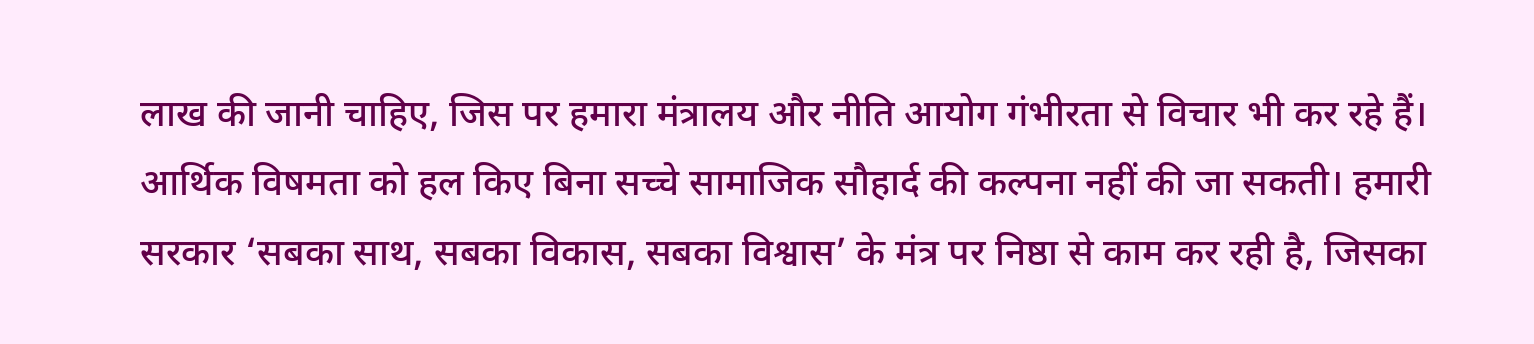लाख की जानी चाहिए, जिस पर हमारा मंत्रालय और नीति आयोग गंभीरता से विचार भी कर रहे हैं। आर्थिक विषमता को हल किए बिना सच्चे सामाजिक सौहार्द की कल्पना नहीं की जा सकती। हमारी सरकार ‘सबका साथ, सबका विकास, सबका विश्वास’ के मंत्र पर निष्ठा से काम कर रही है, जिसका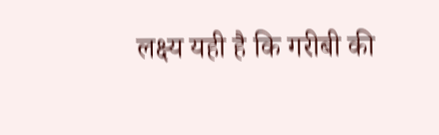लक्ष्य यही है कि गरीबी की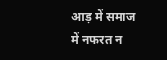आड़ में समाज में नफरत न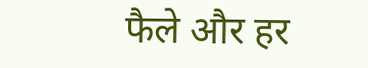फैले और हर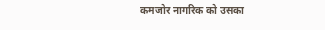कमजोर नागरिक को उसका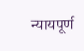न्यायपूर्ण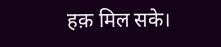हक़ मिल सके।